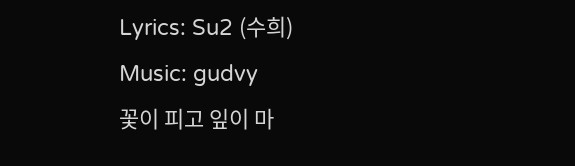Lyrics: Su2 (수희)
Music: gudvy
꽃이 피고 잎이 마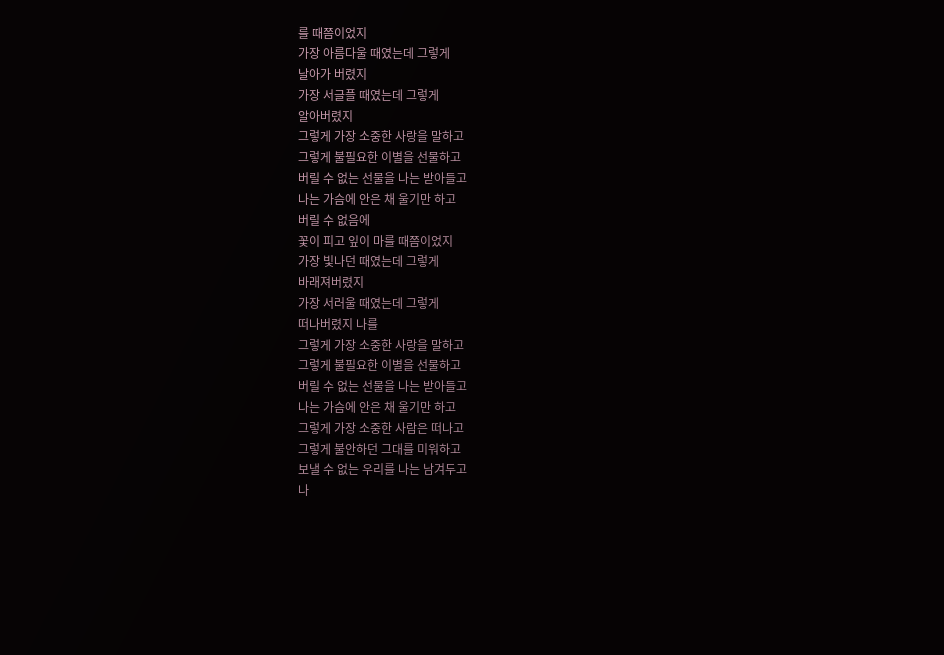를 때쯤이었지
가장 아름다울 때였는데 그렇게
날아가 버렸지
가장 서글플 때였는데 그렇게
알아버렸지
그렇게 가장 소중한 사랑을 말하고
그렇게 불필요한 이별을 선물하고
버릴 수 없는 선물을 나는 받아들고
나는 가슴에 안은 채 울기만 하고
버릴 수 없음에
꽃이 피고 잎이 마를 때쯤이었지
가장 빛나던 때였는데 그렇게
바래져버렸지
가장 서러울 때였는데 그렇게
떠나버렸지 나를
그렇게 가장 소중한 사랑을 말하고
그렇게 불필요한 이별을 선물하고
버릴 수 없는 선물을 나는 받아들고
나는 가슴에 안은 채 울기만 하고
그렇게 가장 소중한 사람은 떠나고
그렇게 불안하던 그대를 미워하고
보낼 수 없는 우리를 나는 남겨두고
나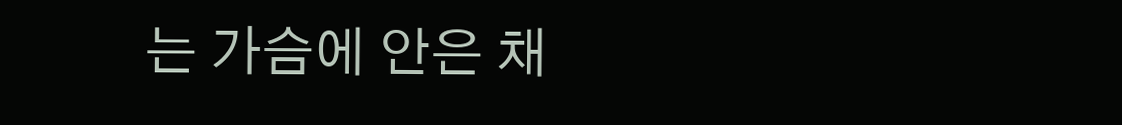는 가슴에 안은 채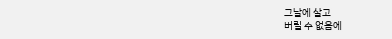그날에 살고
버릴 수 없음에